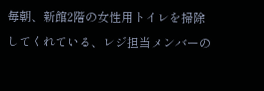毎朝、新館2階の女性用トイレを掃除してくれている、レジ担当メンバーの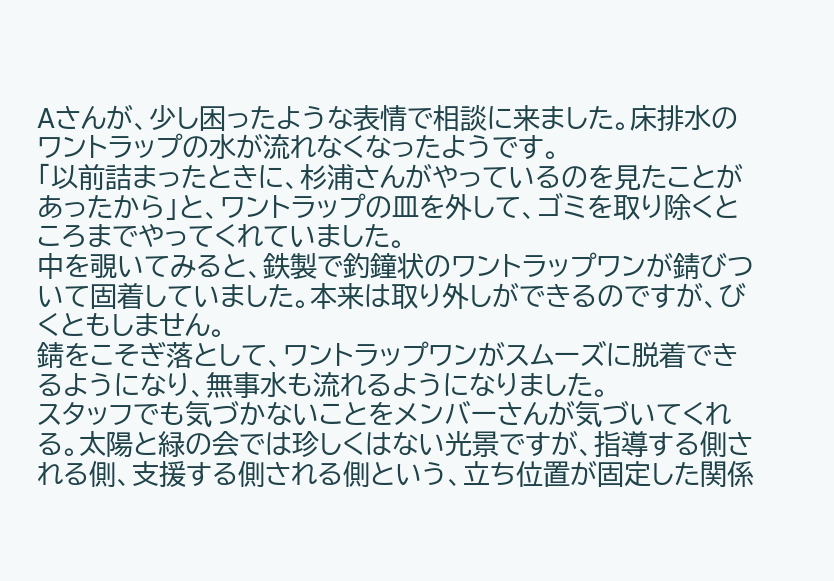Aさんが、少し困ったような表情で相談に来ました。床排水のワントラップの水が流れなくなったようです。
「以前詰まったときに、杉浦さんがやっているのを見たことがあったから」と、ワントラップの皿を外して、ゴミを取り除くところまでやってくれていました。
中を覗いてみると、鉄製で釣鐘状のワントラップワンが錆びついて固着していました。本来は取り外しができるのですが、びくともしません。
錆をこそぎ落として、ワントラップワンがスムーズに脱着できるようになり、無事水も流れるようになりました。
スタッフでも気づかないことをメンバーさんが気づいてくれる。太陽と緑の会では珍しくはない光景ですが、指導する側される側、支援する側される側という、立ち位置が固定した関係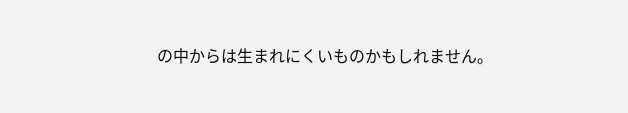の中からは生まれにくいものかもしれません。